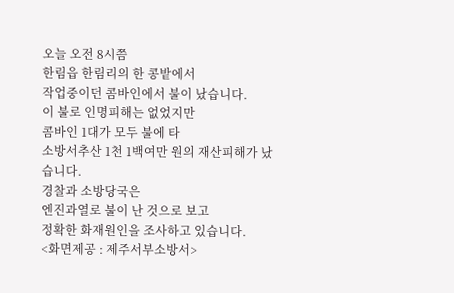오늘 오전 8시쯤
한림읍 한림리의 한 콩밭에서
작업중이던 콤바인에서 불이 났습니다.
이 불로 인명피해는 없었지만
콤바인 1대가 모두 불에 타
소방서추산 1천 1백여만 원의 재산피해가 났습니다.
경찰과 소방당국은
엔진과열로 불이 난 것으로 보고
정확한 화재원인을 조사하고 있습니다.
<화면제공 : 제주서부소방서>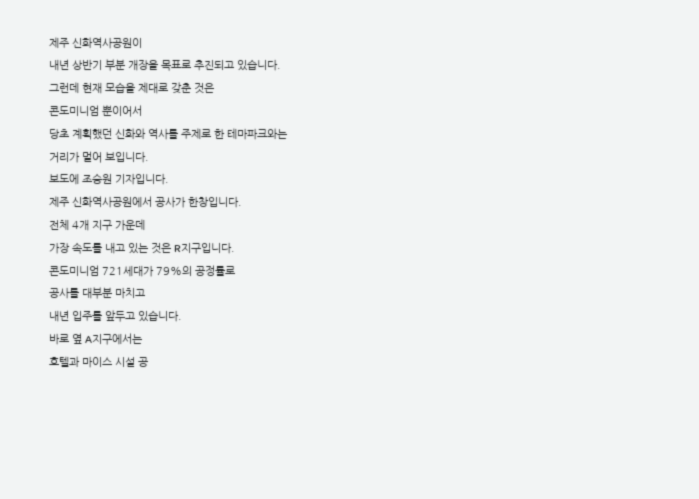제주 신화역사공원이
내년 상반기 부분 개장을 목표로 추진되고 있습니다.
그런데 현재 모습을 제대로 갖춘 것은
콘도미니엄 뿐이어서
당초 계획했던 신화와 역사를 주제로 한 테마파크와는
거리가 멀어 보입니다.
보도에 조승원 기자입니다.
제주 신화역사공원에서 공사가 한창입니다.
전체 4개 지구 가운데
가장 속도를 내고 있는 것은 R지구입니다.
콘도미니엄 721세대가 79%의 공정률로
공사를 대부분 마치고
내년 입주를 앞두고 있습니다.
바로 옆 A지구에서는
호텔과 마이스 시설 공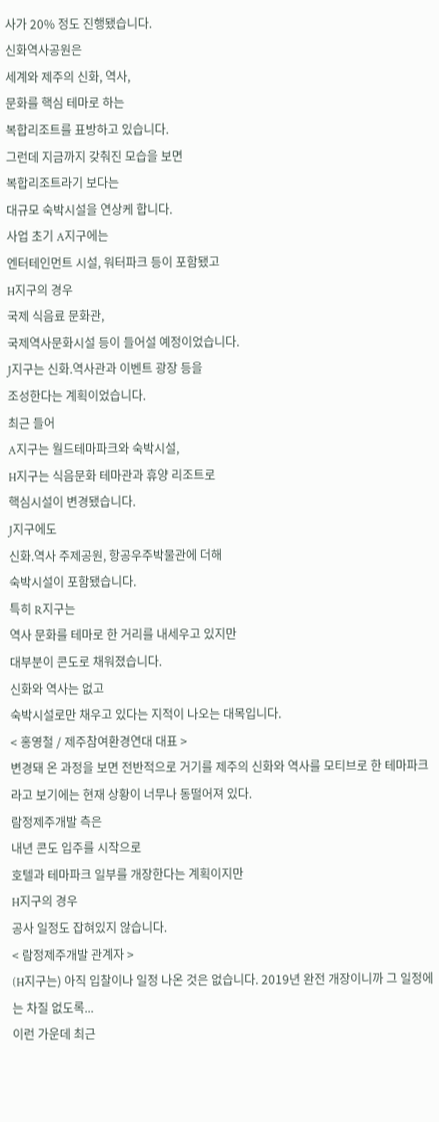사가 20% 정도 진행됐습니다.
신화역사공원은
세계와 제주의 신화, 역사,
문화를 핵심 테마로 하는
복합리조트를 표방하고 있습니다.
그런데 지금까지 갖춰진 모습을 보면
복합리조트라기 보다는
대규모 숙박시설을 연상케 합니다.
사업 초기 A지구에는
엔터테인먼트 시설, 워터파크 등이 포함됐고
H지구의 경우
국제 식음료 문화관,
국제역사문화시설 등이 들어설 예정이었습니다.
J지구는 신화.역사관과 이벤트 광장 등을
조성한다는 계획이었습니다.
최근 들어
A지구는 월드테마파크와 숙박시설,
H지구는 식음문화 테마관과 휴양 리조트로
핵심시설이 변경됐습니다.
J지구에도
신화.역사 주제공원, 항공우주박물관에 더해
숙박시설이 포함됐습니다.
특히 R지구는
역사 문화를 테마로 한 거리를 내세우고 있지만
대부분이 콘도로 채워졌습니다.
신화와 역사는 없고
숙박시설로만 채우고 있다는 지적이 나오는 대목입니다.
< 홍영철 / 제주참여환경연대 대표 >
변경돼 온 과정을 보면 전반적으로 거기를 제주의 신화와 역사를 모티브로 한 테마파크라고 보기에는 현재 상황이 너무나 동떨어져 있다.
람정제주개발 측은
내년 콘도 입주를 시작으로
호텔과 테마파크 일부를 개장한다는 계획이지만
H지구의 경우
공사 일정도 잡혀있지 않습니다.
< 람정제주개발 관계자 >
(H지구는) 아직 입찰이나 일정 나온 것은 없습니다. 2019년 완전 개장이니까 그 일정에는 차질 없도록...
이런 가운데 최근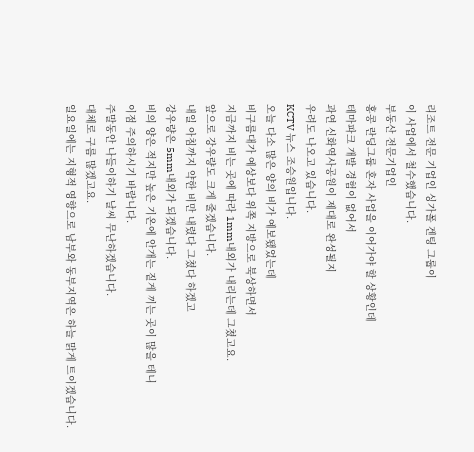리조트 전문 기업인 싱가폴 겐팅 그룹이
이 사업에서 철수했습니다.
부동산 전문기업인
홍콩 란딩그룹 혼자 사업을 이어가야 할 상황인데
테마파크 개발 경험이 없어서
과연 신화역사공원이 제대로 완성될지
우려도 나오고 있습니다.
KCTV 뉴스 조승원입니다.
오늘 다소 많은 양의 비가 예보됐었는데
비구름대가 예상보다 위쪽 지방으로 북상하면서
지금까지 비는 곳에 따라 1mm내외가 내리는데 그쳤고요.
앞으로 강우량도 크게 줄겠습니다.
내일 아침까지 약한 비만 내렸다 그쳤다 하겠고
강우량은 5mm내외가 되겠습니다.
비의 양은 적지만 높은 기온에 안개는 짙게 끼는 곳이 많을 테니
이점 주의하시기 바랍니다.
주말동안 나들이하기 날씨 무난하겠습니다.
대체로 구름 많겠고요.
일요일에는 지형적 영향으로 남부와 동부지역은 하늘 맑게 트이겠습니다.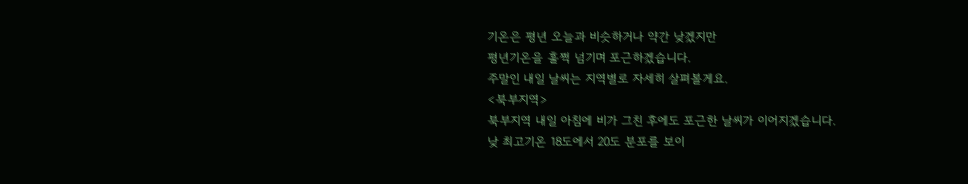기온은 평년 오늘과 비슷하거나 약간 낮겠지만
평년기온을 훌쩍 넘기며 포근하겠습니다.
주말인 내일 날씨는 지역별로 자세히 살펴볼게요.
<북부지역>
북부지역 내일 아침에 비가 그친 후에도 포근한 날씨가 이어지겠습니다.
낮 최고기온 18도에서 20도 분포를 보이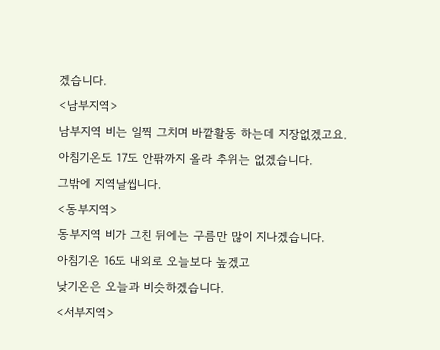겠습니다.
<남부지역>
남부지역 비는 일찍 그치며 바깥활동 하는데 지장없겠고요.
아침기온도 17도 안팎까지 올라 추위는 없겠습니다.
그밖에 지역날씹니다.
<동부지역>
동부지역 비가 그친 뒤에는 구름만 많이 지나겠습니다.
아침기온 16도 내외로 오늘보다 높겠고
낮기온은 오늘과 비슷하겠습니다.
<서부지역>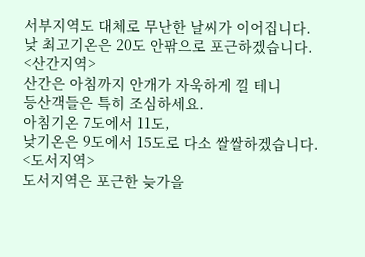서부지역도 대체로 무난한 날씨가 이어집니다.
낮 최고기온은 20도 안팎으로 포근하겠습니다.
<산간지역>
산간은 아침까지 안개가 자욱하게 낄 테니
등산객들은 특히 조심하세요.
아침기온 7도에서 11도,
낮기온은 9도에서 15도로 다소 쌀쌀하겠습니다.
<도서지역>
도서지역은 포근한 늦가을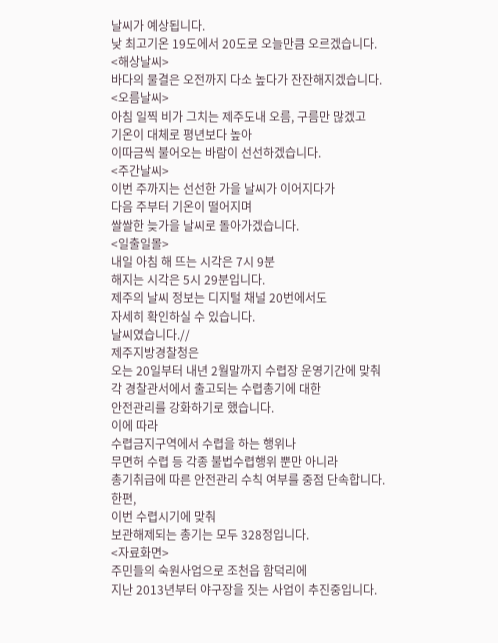날씨가 예상됩니다.
낮 최고기온 19도에서 20도로 오늘만큼 오르겠습니다.
<해상날씨>
바다의 물결은 오전까지 다소 높다가 잔잔해지겠습니다.
<오름날씨>
아침 일찍 비가 그치는 제주도내 오름, 구름만 많겠고
기온이 대체로 평년보다 높아
이따금씩 불어오는 바람이 선선하겠습니다.
<주간날씨>
이번 주까지는 선선한 가을 날씨가 이어지다가
다음 주부터 기온이 떨어지며
쌀쌀한 늦가을 날씨로 돌아가겠습니다.
<일출일몰>
내일 아침 해 뜨는 시각은 7시 9분
해지는 시각은 5시 29분입니다.
제주의 날씨 정보는 디지털 채널 20번에서도
자세히 확인하실 수 있습니다.
날씨였습니다.//
제주지방경찰청은
오는 20일부터 내년 2월말까지 수렵장 운영기간에 맞춰
각 경찰관서에서 출고되는 수렵총기에 대한
안전관리를 강화하기로 했습니다.
이에 따라
수렵금지구역에서 수렵을 하는 행위나
무면허 수렵 등 각종 불법수렵행위 뿐만 아니라
총기취급에 따른 안전관리 수칙 여부를 중점 단속합니다.
한편,
이번 수렵시기에 맞춰
보관해제되는 총기는 모두 328정입니다.
<자료화면>
주민들의 숙원사업으로 조천읍 함덕리에
지난 2013년부터 야구장을 짓는 사업이 추진중입니다.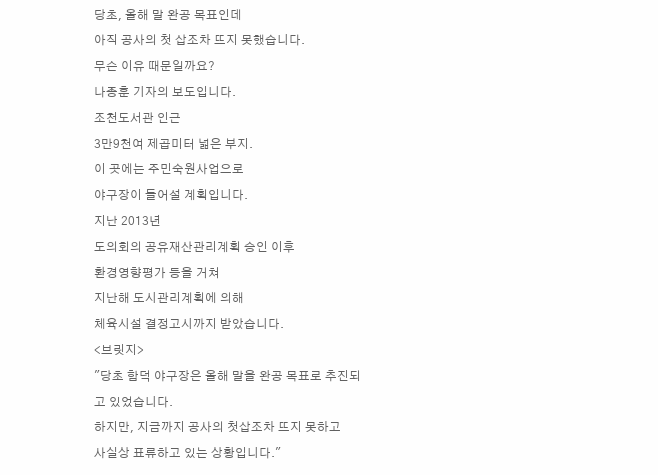당초, 올해 말 완공 목표인데
아직 공사의 첫 삽조차 뜨지 못했습니다.
무슨 이유 때문일까요?
나종훈 기자의 보도입니다.
조천도서관 인근
3만9천여 제곱미터 넓은 부지.
이 곳에는 주민숙원사업으로
야구장이 들어설 계획입니다.
지난 2013년
도의회의 공유재산관리계획 승인 이후
환경영향평가 등을 거쳐
지난해 도시관리계획에 의해
체육시설 결정고시까지 받았습니다.
<브릿지>
"당초 함덕 야구장은 올해 말을 완공 목표로 추진되고 있었습니다.
하지만, 지금까지 공사의 첫삽조차 뜨지 못하고
사실상 표류하고 있는 상황입니다."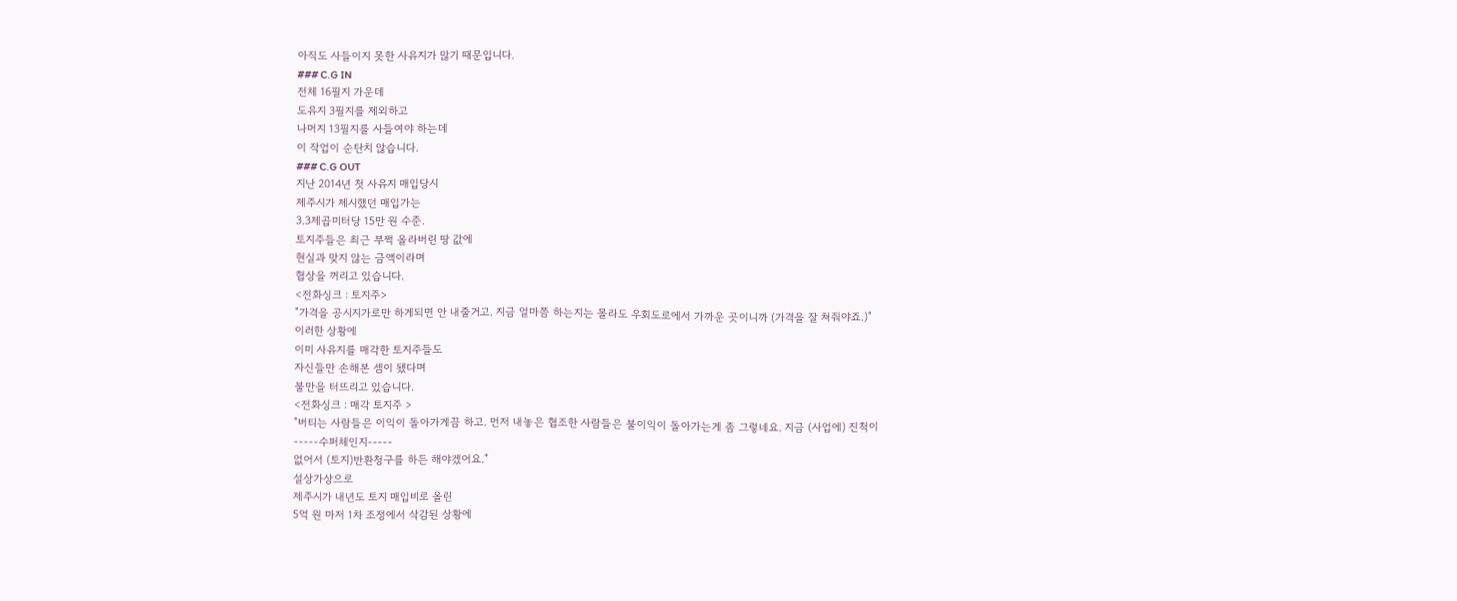아직도 사들이지 못한 사유지가 많기 때문입니다.
### C.G IN
전체 16필지 가운데
도유지 3필지를 제외하고
나머지 13필지를 사들여야 하는데
이 작업이 순탄치 않습니다.
### C.G OUT
지난 2014년 첫 사유지 매입당시
제주시가 제시했던 매입가는
3.3제곱미터당 15만 원 수준.
토지주들은 최근 부쩍 올라버린 땅 값에
현실과 맞지 않는 금액이라며
협상을 꺼리고 있습니다.
<전화싱크 : 토지주>
"가격을 공시지가로만 하게되면 안 내줄거고. 지금 얼마쯤 하는지는 몰라도 우회도로에서 가까운 곳이니까 (가격을 잘 쳐줘야죠.)"
이러한 상황에
이미 사유지를 매각한 토지주들도
자신들만 손해본 셈이 됐다며
불만을 터뜨리고 있습니다.
<전화싱크 : 매각 토지주 >
"버티는 사람들은 이익이 돌아가게끔 하고. 먼저 내놓은 협조한 사람들은 불이익이 돌아가는게 좀 그렇네요. 지금 (사업에) 진척이
-----수퍼체인지-----
없어서 (토지)반환청구를 하든 해야겠어요."
설상가상으로
제주시가 내년도 토지 매입비로 올린
5억 원 마저 1차 조정에서 삭감된 상황에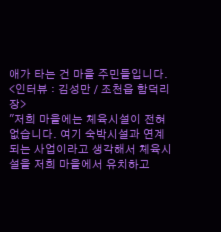애가 타는 건 마을 주민들입니다.
<인터뷰 : 김성만 / 조천읍 함덕리장>
"저희 마을에는 체육시설이 전혀 없습니다. 여기 숙박시설과 연계되는 사업이라고 생각해서 체육시설을 저희 마을에서 유치하고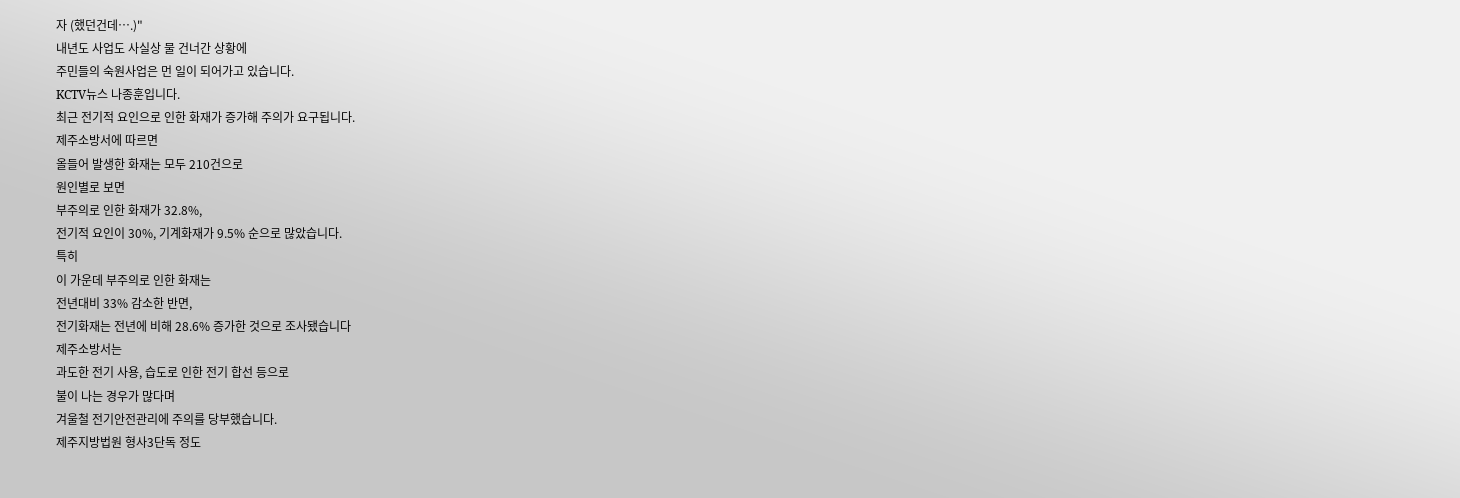자 (했던건데….)"
내년도 사업도 사실상 물 건너간 상황에
주민들의 숙원사업은 먼 일이 되어가고 있습니다.
KCTV뉴스 나종훈입니다.
최근 전기적 요인으로 인한 화재가 증가해 주의가 요구됩니다.
제주소방서에 따르면
올들어 발생한 화재는 모두 210건으로
원인별로 보면
부주의로 인한 화재가 32.8%,
전기적 요인이 30%, 기계화재가 9.5% 순으로 많았습니다.
특히
이 가운데 부주의로 인한 화재는
전년대비 33% 감소한 반면,
전기화재는 전년에 비해 28.6% 증가한 것으로 조사됐습니다
제주소방서는
과도한 전기 사용, 습도로 인한 전기 합선 등으로
불이 나는 경우가 많다며
겨울철 전기안전관리에 주의를 당부했습니다.
제주지방법원 형사3단독 정도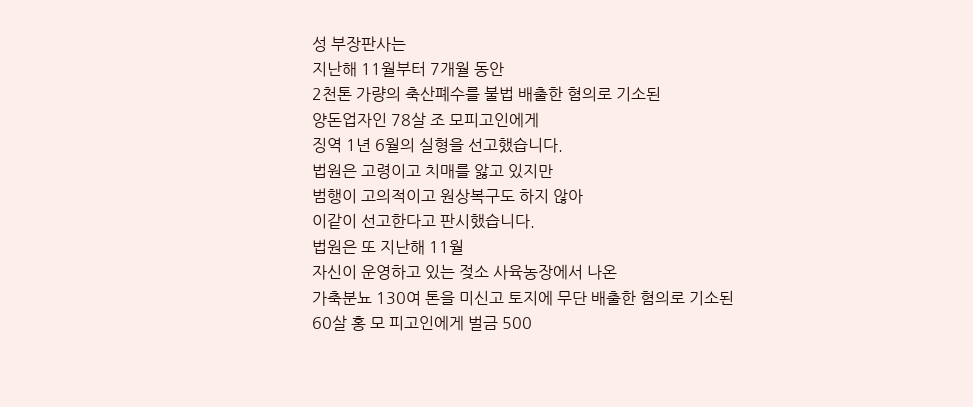성 부장판사는
지난해 11월부터 7개월 동안
2천톤 가량의 축산폐수를 불법 배출한 혐의로 기소된
양돈업자인 78살 조 모피고인에게
징역 1년 6월의 실형을 선고했습니다.
법원은 고령이고 치매를 앓고 있지만
범행이 고의적이고 원상복구도 하지 않아
이같이 선고한다고 판시했습니다.
법원은 또 지난해 11월
자신이 운영하고 있는 젖소 사육농장에서 나온
가축분뇨 130여 톤을 미신고 토지에 무단 배출한 혐의로 기소된
60살 홍 모 피고인에게 벌금 500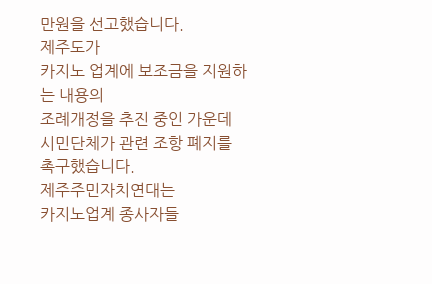만원을 선고했습니다.
제주도가
카지노 업계에 보조금을 지원하는 내용의
조례개정을 추진 중인 가운데
시민단체가 관련 조항 폐지를 촉구했습니다.
제주주민자치연대는
카지노업계 종사자들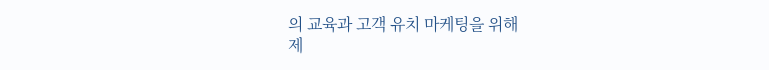의 교육과 고객 유치 마케팅을 위해
제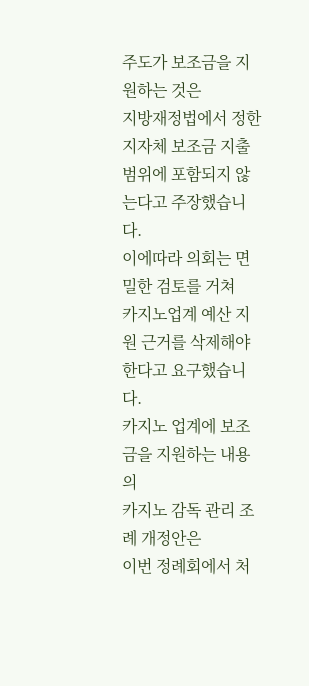주도가 보조금을 지원하는 것은
지방재정법에서 정한
지자체 보조금 지출 범위에 포함되지 않는다고 주장했습니다.
이에따라 의회는 면밀한 검토를 거쳐
카지노업계 예산 지원 근거를 삭제해야 한다고 요구했습니다.
카지노 업계에 보조금을 지원하는 내용의
카지노 감독 관리 조례 개정안은
이번 정례회에서 처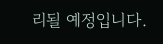리될 예정입니다.